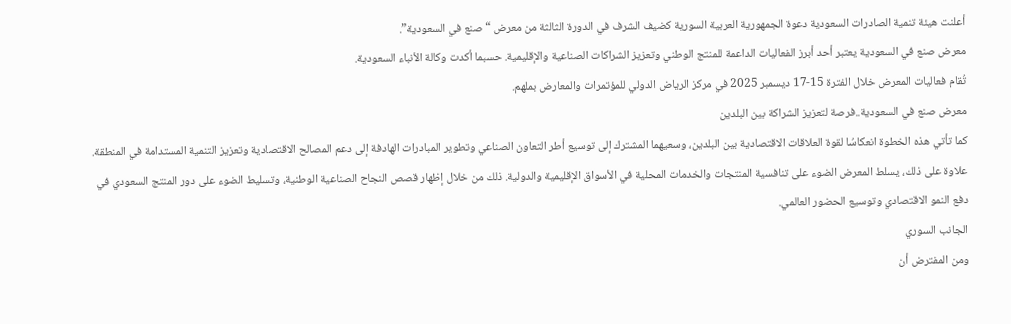أعلنت هيئة تنمية الصادرات السعودية دعوة الجمهورية العربية السورية كضيف الشرف في الدورة الثالثة من معرض “صنع في السعودية”.
معرض صنع في السعودية يعتبر أحد أبرز الفعاليات الداعمة للمنتج الوطني وتعزيز الشراكات الصناعية والإقليمية. حسبما أكدت وكالة الأنباء السعودية.
تُقام فعاليات المعرض خلال الفترة 15-17 ديسمبر 2025 في مركز الرياض الدولي للمؤتمرات والمعارض بملهم.
معرض صنع في السعودية..فرصة لتعزيز الشراكة بين البلدين
كما تأتي هذه الخطوة انعكاسُا لقوة العلاقات الاقتصادية بين البلدين، وسعيهما المشترك إلى توسيع أطر التعاون الصناعي وتطوير المبادرات الهادفة إلى دعم المصالح الاقتصادية وتعزيز التنمية المستدامة في المنطقة.
علاوة على ذلك، يسلط المعرض الضوء على تنافسية المنتجات والخدمات المحلية في الأسواق الإقليمية والدولية. ذلك من خلال إظهار قصص النجاح الصناعية الوطنية، وتسليط الضوء على دور المنتج السعودي في دفع النمو الاقتصادي وتوسيع الحضور العالمي.
الجانب السوري
ومن المفترض أن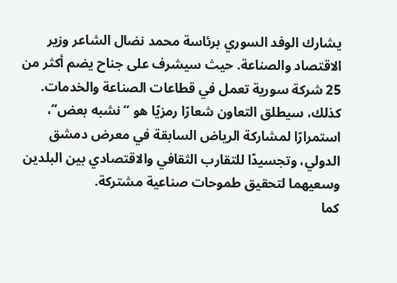يشارك الوفد السوري برئاسة محمد نضال الشاعر وزير الاقتصاد والصناعة. حيث سيشرف على جناح يضم أكثر من 25 شركة سورية تعمل في قطاعات الصناعة والخدمات.
كذلك، سيطلق التعاون شعارًا رمزيًا هو “نشبه بعض”، استمرارًا لمشاركة الرياض السابقة في معرض دمشق الدولي، وتجسيدًا للتقارب الثقافي والاقتصادي بين البلدين وسعيهما لتحقيق طموحات صناعية مشتركة.
كما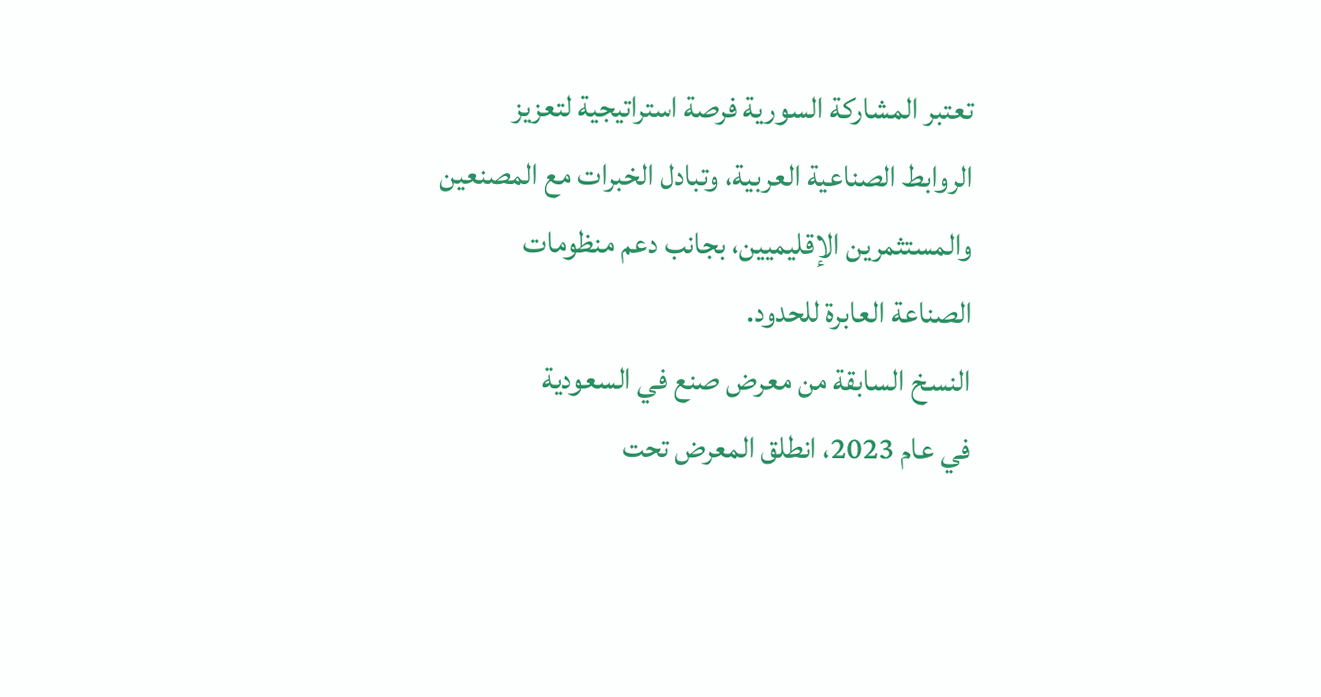تعتبر المشاركة السورية فرصة استراتيجية لتعزيز الروابط الصناعية العربية، وتبادل الخبرات مع المصنعين والمستثمرين الإقليميين، بجانب دعم منظومات الصناعة العابرة للحدود.
النسخ السابقة من معرض صنع في السعودية
في عام 2023، انطلق المعرض تحت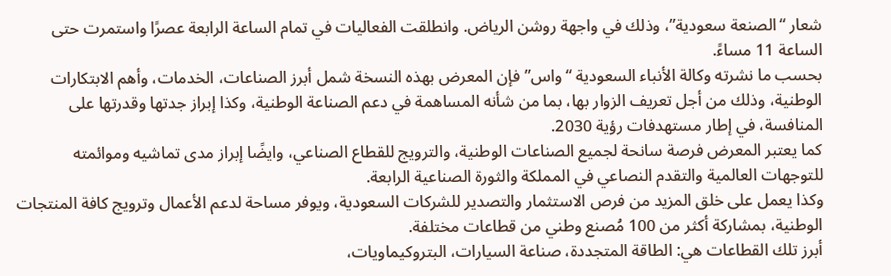شعار “الصنعة سعودية”، وذلك في واجهة روشن الرياض. وانطلقت الفعاليات في تمام الساعة الرابعة عصرًا واستمرت حتى الساعة 11 مساءً.
بحسب ما نشرته وكالة الأنباء السعودية “واس” فإن المعرض بهذه النسخة شمل أبرز الصناعات، الخدمات، وأهم الابتكارات الوطنية، وذلك من أجل تعريف الزوار بها، بما من شأنه المساهمة في دعم الصناعة الوطنية، وكذا إبراز جدتها وقدرتها على المنافسة، في إطار مستهدفات رؤية 2030.
كما يعتبر المعرض فرصة سانحة لجميع الصناعات الوطنية، والترويج للقطاع الصناعي، وايضًا إبراز مدى تماشيه وموائمته للتوجهات العالمية والتقدم النصاعي في المملكة والثورة الصناعية الرابعة.
وكذا يعمل على خلق المزيد من فرص الاستثمار والتصدير للشركات السعودية، ويوفر مساحة لدعم الأعمال وترويج كافة المنتجات الوطنية، بمشاركة أكثر من 100 مُصنع وطني من قطاعات مختلفة.
أبرز تلك القطاعات هي: الطاقة المتجددة، صناعة السيارات، البتروكيماويات،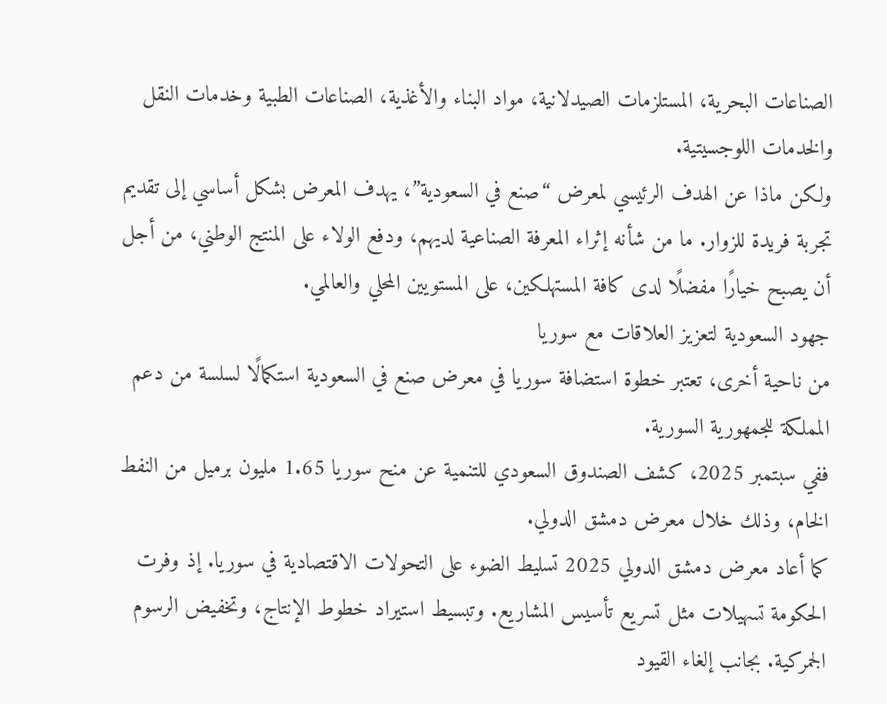الصناعات البحرية، المستلزمات الصيدلانية، مواد البناء والأغذية، الصناعات الطبية وخدمات النقل والخدمات اللوجسيتية.
ولكن ماذا عن الهدف الرئيسي لمعرض “صنع في السعودية”، يهدف المعرض بشكل أساسي إلى تقديم تجربة فريدة للزوار. ما من شأنه إثراء المعرفة الصناعية لديهم، ودفع الولاء على المنتج الوطني، من أجل أن يصبح خيارًا مفضلًا لدى كافة المستهلكين، على المستويين المحلي والعالمي.
جهود السعودية لتعزيز العلاقات مع سوريا
من ناحية أخرى، تعتبر خطوة استضافة سوريا في معرض صنع في السعودية استكمالًا لسلسة من دعم المملكة للجمهورية السورية.
ففي سبتمبر 2025، كشف الصندوق السعودي للتنمية عن منح سوريا 1.65 مليون برميل من النفط الخام، وذلك خلال معرض دمشق الدولي.
كما أعاد معرض دمشق الدولي 2025 تسليط الضوء على التحولات الاقتصادية في سوريا. إذ وفرت الحكومة تسهيلات مثل تسريع تأسيس المشاريع. وتبسيط استيراد خطوط الإنتاج، وتخفيض الرسوم الجمركية. بجانب إلغاء القيود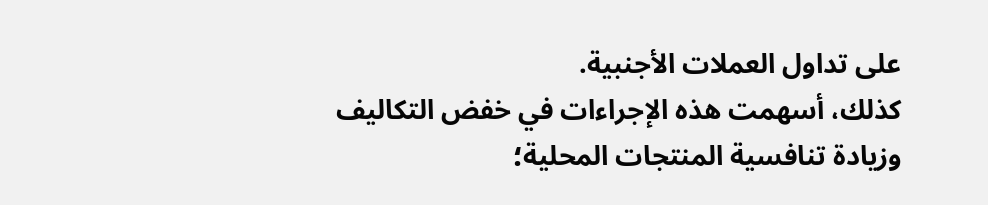على تداول العملات الأجنبية.
كذلك، أسهمت هذه الإجراءات في خفض التكاليف وزيادة تنافسية المنتجات المحلية؛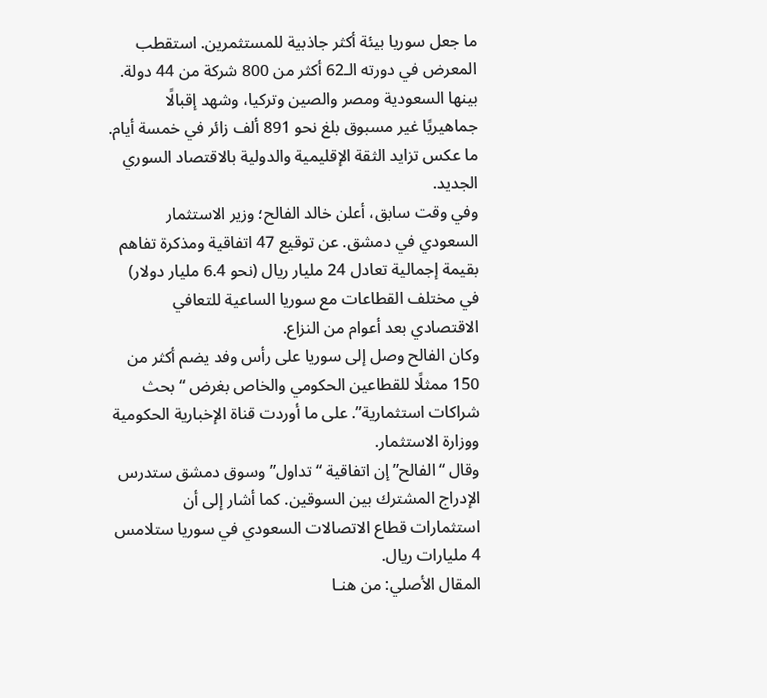ما جعل سوريا بيئة أكثر جاذبية للمستثمرين. استقطب المعرض في دورته الـ62 أكثر من 800 شركة من 44 دولة. بينها السعودية ومصر والصين وتركيا، وشهد إقبالًا جماهيريًا غير مسبوق بلغ نحو 891 ألف زائر في خمسة أيام. ما عكس تزايد الثقة الإقليمية والدولية بالاقتصاد السوري الجديد.
وفي وقت سابق، أعلن خالد الفالح؛ وزير الاستثمار السعودي في دمشق. عن توقيع 47 اتفاقية ومذكرة تفاهم بقيمة إجمالية تعادل 24 مليار ريال (نحو 6.4 مليار دولار) في مختلف القطاعات مع سوريا الساعية للتعافي الاقتصادي بعد أعوام من النزاع.
وكان الفالح وصل إلى سوريا على رأس وفد يضم أكثر من 150 ممثلًا للقطاعين الحكومي والخاص بغرض “بحث شراكات استثمارية”. على ما أوردت قناة الإخبارية الحكومية ووزارة الاستثمار.
وقال “الفالح” إن اتفاقية “تداول” وسوق دمشق ستدرس الإدراج المشترك بين السوقين. كما أشار إلى أن استثمارات قطاع الاتصالات السعودي في سوريا ستلامس 4 مليارات ريال.
المقال الأصلي: من هنـا